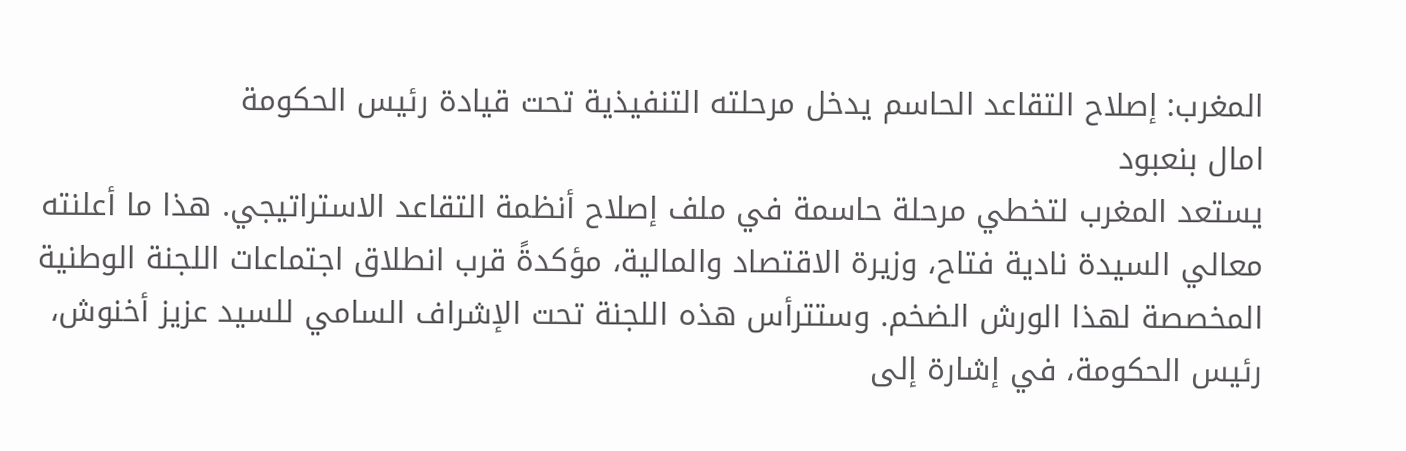المغرب: إصلاح التقاعد الحاسم يدخل مرحلته التنفيذية تحت قيادة رئيس الحكومة
امال بنعبود
يستعد المغرب لتخطي مرحلة حاسمة في ملف إصلاح أنظمة التقاعد الاستراتيجي. هذا ما أعلنته معالي السيدة نادية فتاح، وزيرة الاقتصاد والمالية، مؤكدةً قرب انطلاق اجتماعات اللجنة الوطنية المخصصة لهذا الورش الضخم. وستترأس هذه اللجنة تحت الإشراف السامي للسيد عزيز أخنوش، رئيس الحكومة، في إشارة إلى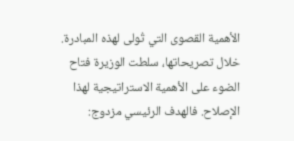الأهمية القصوى التي تُولى لهذه المبادرة.
خلال تصريحاتها، سلطت الوزيرة فتاح الضوء على الأهمية الاستراتيجية لهذا الإصلاح. فالهدف الرئيسي مزدوج: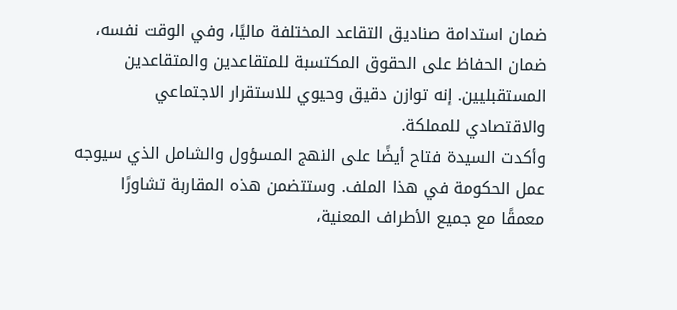ضمان استدامة صناديق التقاعد المختلفة ماليًا، وفي الوقت نفسه، ضمان الحفاظ على الحقوق المكتسبة للمتقاعدين والمتقاعدين المستقبليين. إنه توازن دقيق وحيوي للاستقرار الاجتماعي والاقتصادي للمملكة.
وأكدت السيدة فتاح أيضًا على النهج المسؤول والشامل الذي سيوجه عمل الحكومة في هذا الملف. وستتضمن هذه المقاربة تشاورًا معمقًا مع جميع الأطراف المعنية،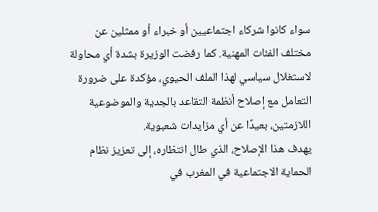سواء كانوا شركاء اجتماعيين أو خبراء أو ممثلين عن مختلف الفئات المهنية. كما رفضت الوزيرة بشدة أي محاولة لاستغلال سياسي لهذا الملف الحيوي، مؤكدة على ضرورة التعامل مع إصلاح أنظمة التقاعد بالجدية والموضوعية اللازمتين، بعيدًا عن أي مزايدات شعبوية.
يهدف هذا الإصلاح، الذي طال انتظاره، إلى تعزيز نظام الحماية الاجتماعية في المغرب في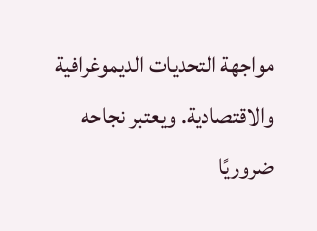مواجهة التحديات الديموغرافية والاقتصادية. ويعتبر نجاحه ضروريًا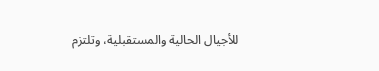للأجيال الحالية والمستقبلية، وتلتزم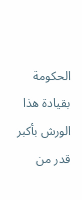الحكومة بقيادة هذا الورش بأكبر قدر من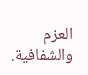العزم والشفافية.